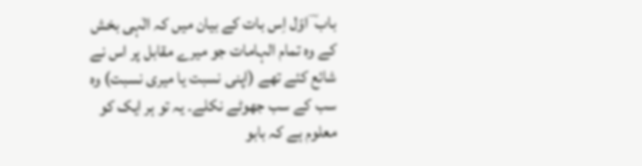باب ؔ اوّل اِس بات کے بیان میں کہ الٰہی بخش کے وہ تمام الہامات جو میرے مقابل پر اس نے شائع کئے تھے (اپنی نسبت یا میری نسبت) وہ سب کے سب جھوٹے نکلے۔ یہ تو ہر ایک کو معلوم ہے کہ بابو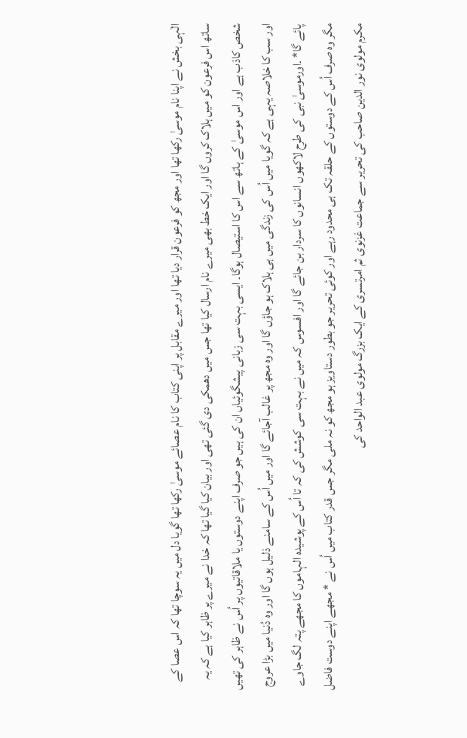الٰہی بخش نے اپنا نام موسیٰ رکھا تھا اور مجھ کو فرعون قرار دیا تھا اور میرے مقابل پر اپنی کتاب کا نام عصائے موسیٰ رکھا تھا گویا دل میں یہ سوچا تھا کہ اس عصا کے ساتھ اس فرعون کو میں ہلاک کروں گا اور ایک خط بھی میرے نام ارسال کیا تھا جس میں دھمکی دی گئی تھی اور بیان کیا گیا تھا کہ خدا نے میرے پر ظاہر کیا ہے کہ یہ شخص کاذب ہے اور اس موسیٰ کے ہاتھ سے اس کا استیصال ہوگا۔ ایسی بہت سی زبانی پیشگوئیاں ان کی ہیں جو صرف اپنے دوستوں یا ملاقاتیوں پر اُس نے ظاہر کی تھیں اور سب کا خلاصہ یہی ہے کہ گویا میں اُس کی زندگی میں ہی ہلاک ہو جاؤں گا اور وہ مجھ پر غالب آجائے گا اور میں اُس کے سامنے ذلیل ہوں گا اور وہ دُنیا میں بڑا عروج پائے گا* ۔اورموسیٰ نبی کی طرح لاکھوں انسانوں کا سردار بن جائے گا اور افسوس کہ میں نے بہت سی کوشش کی کہ تا اُس کے پوشیدہ الہاموں کا مجھے پتہ لگ جاوے مگر وہ صرف اُس کے دوستوں کے حلقہ تک ہی محدود رہے اور کوئی تحریر جو بطور دستاویز ہو مجھ کو نہ ملی مگر جس قدر کتاب میں اُس نے * مجھے اپنے دوست فاضل مکرم مولوی نور الدین صاحب کی تحریر سے جماعت غزنوی ثم امرتسری کے ایک بزرگ مولوی عبد الواحد کی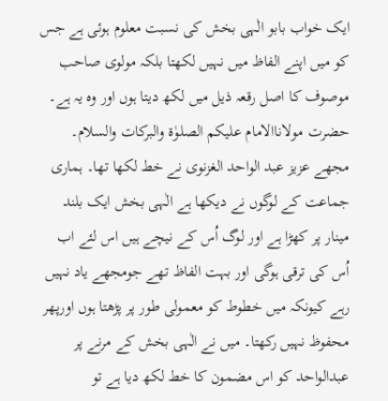ایک خواب بابو الٰہی بخش کی نسبت معلوم ہوئی ہے جس کو میں اپنے الفاظ میں نہیں لکھتا بلکہ مولوی صاحب موصوف کا اصل رقعہ ذیل میں لکھ دیتا ہوں اور وہ یہ ہے۔ حضرت مولاناالامام علیکم الصلوٰۃ والبرکات والسلام۔ مجھے عزیز عبد الواحد الغزنوی نے خط لکھا تھا۔ ہماری جماعت کے لوگوں نے دیکھا ہے الٰہی بخش ایک بلند مینار پر کھڑا ہے اور لوگ اُس کے نیچے ہیں اس لئے اب اُس کی ترقی ہوگی اور بہت الفاظ تھے جومجھے یاد نہیں رہے کیونکہ میں خطوط کو معمولی طور پر پڑھتا ہوں اورپھر محفوظ نہیں رکھتا۔ میں نے الٰہی بخش کے مرنے پر عبدالواحد کو اس مضمون کا خط لکھ دیا ہے تو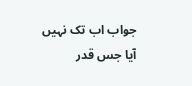جواب اب تک نہیں آیا جس قدر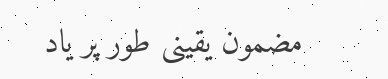مضمون یقینی طور پر یاد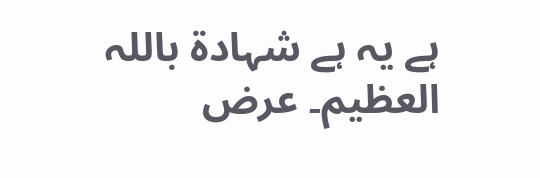ہے یہ ہے شہادۃ باللہ العظیم۔ عرض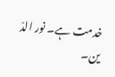خدمت ہے۔ نور الدّ ین۔